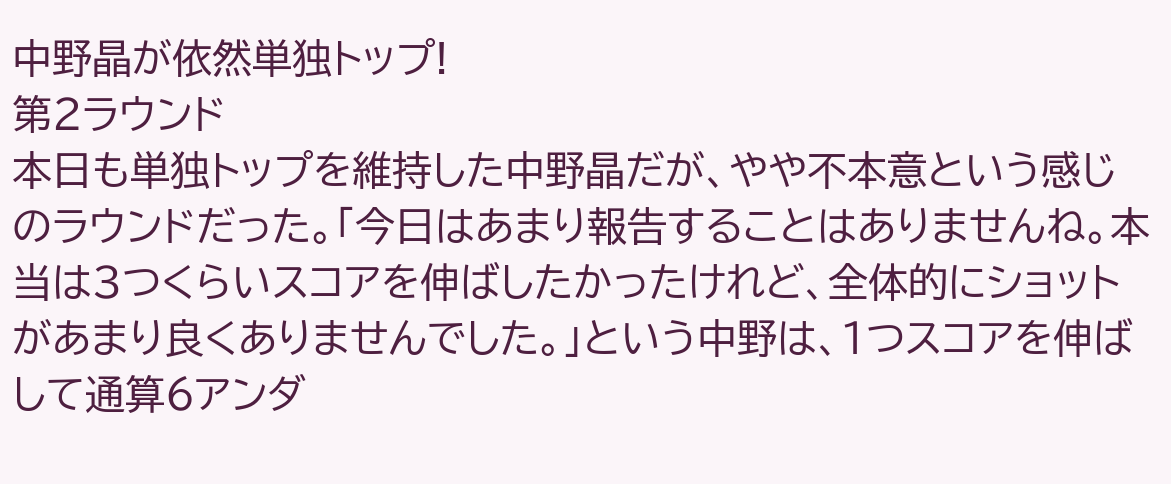中野晶が依然単独トップ!
第2ラウンド
本日も単独トップを維持した中野晶だが、やや不本意という感じのラウンドだった。「今日はあまり報告することはありませんね。本当は3つくらいスコアを伸ばしたかったけれど、全体的にショットがあまり良くありませんでした。」という中野は、1つスコアを伸ばして通算6アンダ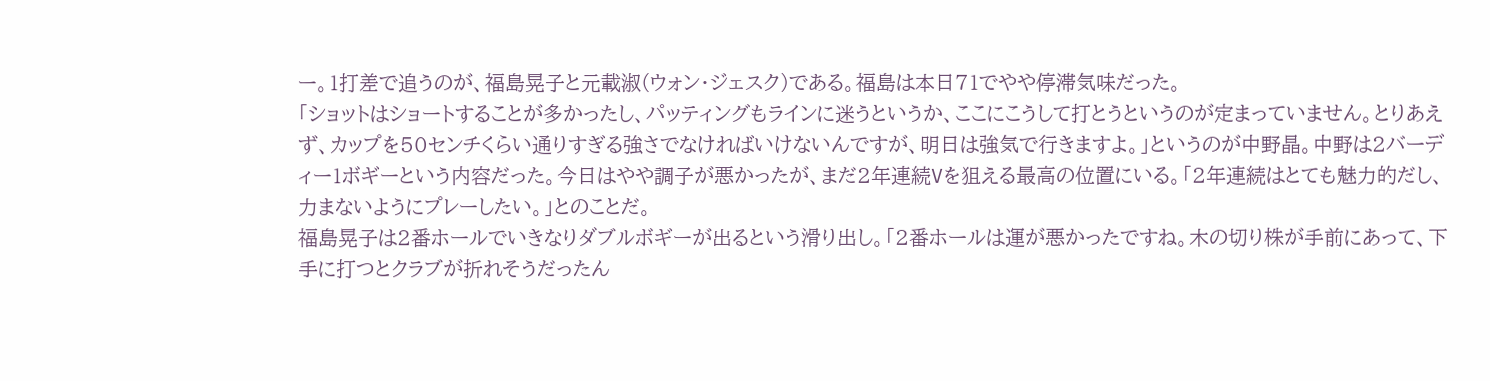ー。1打差で追うのが、福島晃子と元載淑(ウォン・ジェスク)である。福島は本日71でやや停滞気味だった。
「ショットはショートすることが多かったし、パッティングもラインに迷うというか、ここにこうして打とうというのが定まっていません。とりあえず、カップを50センチくらい通りすぎる強さでなければいけないんですが、明日は強気で行きますよ。」というのが中野晶。中野は2バーディー1ボギーという内容だった。今日はやや調子が悪かったが、まだ2年連続Vを狙える最高の位置にいる。「2年連続はとても魅力的だし、力まないようにプレーしたい。」とのことだ。
福島晃子は2番ホールでいきなりダブルボギーが出るという滑り出し。「2番ホールは運が悪かったですね。木の切り株が手前にあって、下手に打つとクラブが折れそうだったん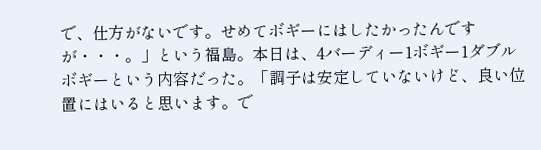で、仕方がないです。せめてボギーにはしたかったんですが・・・。」という福島。本日は、4バーディー1ボギー1ダブルボギーという内容だった。「調子は安定していないけど、良い位置にはいると思います。で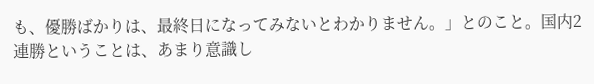も、優勝ばかりは、最終日になってみないとわかりません。」とのこと。国内2連勝ということは、あまり意識し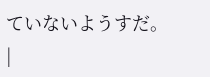ていないようすだ。
|